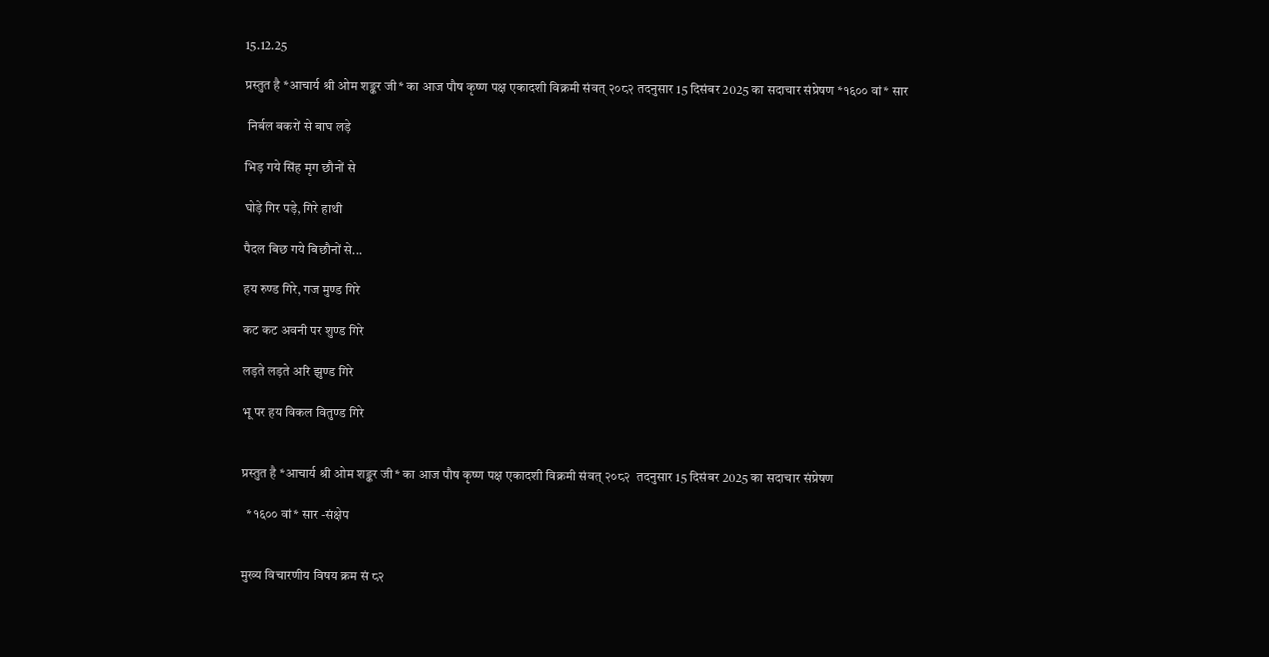15.12.25

प्रस्तुत है *आचार्य श्री ओम शङ्कर जी* का आज पौष कृष्ण पक्ष एकादशी विक्रमी संवत् २०८२ तदनुसार 15 दिसंबर 2025 का सदाचार संप्रेषण *१६०० वां* सार

 निर्बल बकरों से बाघ लड़े

भिड़ गये सिंह मृग छौनों से

घोड़े गिर पड़े, गिरे हाथी

पैदल बिछ गये बिछौनों से...

हय रुण्ड गिरे, गज मुण्ड गिरे

कट कट अवनी पर शुण्ड गिरे

लड़ते लड़ते अरि झुण्ड गिरे

भू पर हय विकल वितुण्ड गिरे


प्रस्तुत है *आचार्य श्री ओम शङ्कर जी* का आज पौष कृष्ण पक्ष एकादशी विक्रमी संवत् २०८२  तदनुसार 15 दिसंबर 2025 का सदाचार संप्रेषण

  *१६०० वां* सार -संक्षेप


मुख्य विचारणीय विषय क्रम सं ८२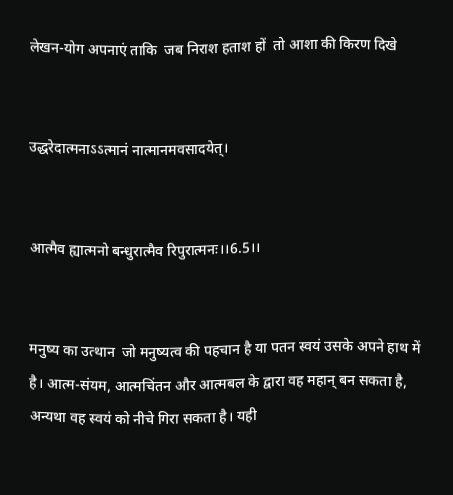लेखन-योग अपनाएं ताकि  जब निराश हताश हों  तो आशा की किरण दिखे


उद्धरेदात्मनाऽऽत्मानं नात्मानमवसादयेत्।


आत्मैव ह्यात्मनो बन्धुरात्मैव रिपुरात्मनः।।6.5।।


मनुष्य का उत्थान  जो मनुष्यत्व की पहचान है या पतन स्वयं उसके अपने हाथ में है। आत्म-संयम, आत्मचिंतन और आत्मबल के द्वारा वह महान् बन सकता है, अन्यथा वह स्वयं को नीचे गिरा सकता है। यही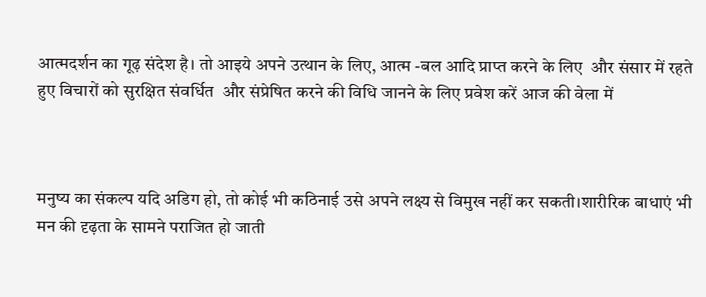आत्मदर्शन का गूढ़ संदेश है। तो आइये अपने उत्थान के लिए, आत्म -बल आदि प्राप्त करने के लिए  और संसार में रहते हुए विचारों को सुरक्षित संवर्धित  और संप्रेषित करने की विधि जानने के लिए प्रवेश करें आज की वेला में



मनुष्य का संकल्प यदि अडिग हो, तो कोई भी कठिनाई उसे अपने लक्ष्य से विमुख नहीं कर सकती।शारीरिक बाधाएं भी मन की दृढ़ता के सामने पराजित हो जाती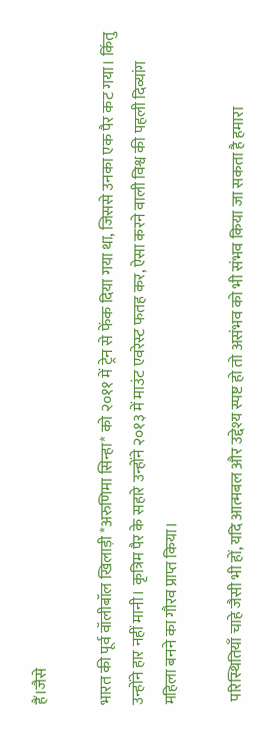हैं।जैसे

भारत की पूर्व वॉलीबॉल खिलाड़ी *अरुणिमा सिन्हा* को २०११ में ट्रेन से फेंक दिया गया था, जिससे उनका एक पैर कट गया। किंतु उन्होंने हार नहीं मानी। कृत्रिम पैर के सहारे उन्होंने २०१३ में माउंट एवरेस्ट फतह कर, ऐसा करने वाली विश्व की पहली दिव्यांग महिला बनने का गौरव प्राप्त किया।

 परिस्थितियाँ चाहे जैसी भी हों, यदि आत्मबल और उद्देश्य स्पष्ट हो तो असंभव को भी संभव किया जा सकता है हमारा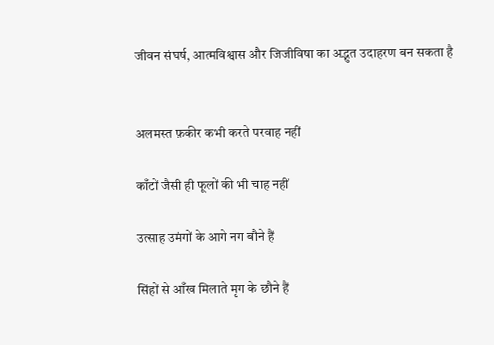जीवन संघर्ष, आत्मविश्वास और जिजीविषा का अद्भुत उदाहरण बन सकता है


अलमस्त फ़कीर कभी करते परवाह नहीं

काँटों जैसी ही फूलों की भी चाह नहीं

उत्साह उमंगों के आगे नग बौने हैं

सिंहों से आँख मिलाते मृग के छौने हैं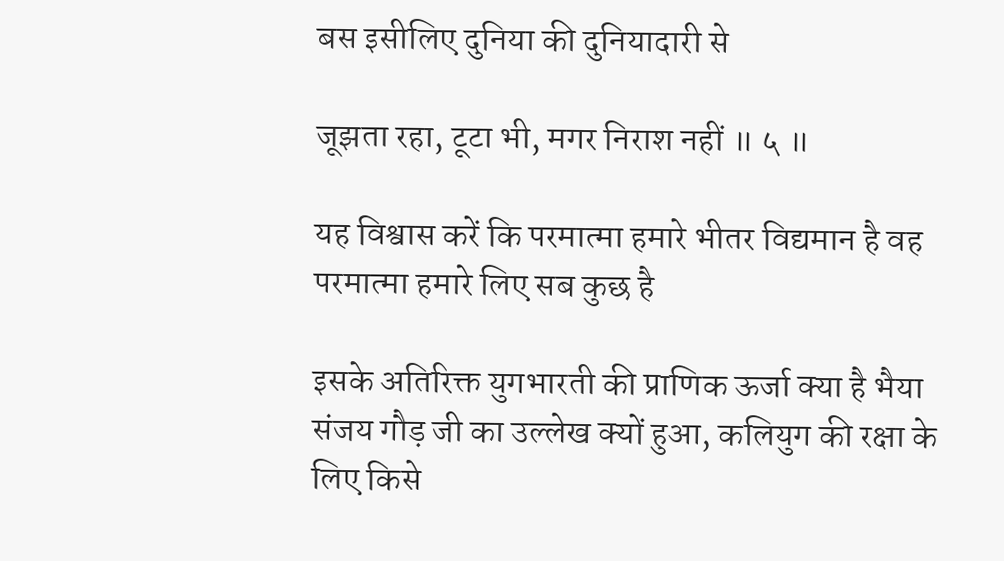बस इसीलिए दुनिया की दुनियादारी से

जूझता रहा, टूटा भी, मगर निराश नहीं ॥ ५ ॥

यह विश्वास करें कि परमात्मा हमारे भीतर विद्यमान है वह परमात्मा हमारे लिए सब कुछ है

इसके अतिरिक्त युगभारती की प्राणिक ऊर्जा क्या है भैया संजय गौड़ जी का उल्लेख क्यों हुआ, कलियुग की रक्षा के लिए किसे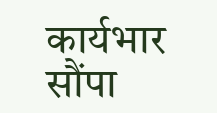कार्यभार सौंपा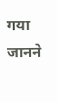गया जानने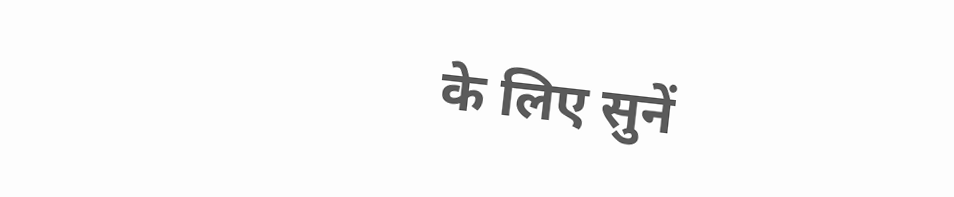के लिए सुनें